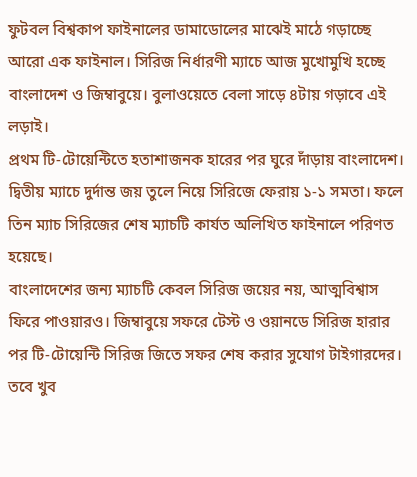ফুটবল বিশ্বকাপ ফাইনালের ডামাডোলের মাঝেই মাঠে গড়াচ্ছে আরো এক ফাইনাল। সিরিজ নির্ধারণী ম্যাচে আজ মুখোমুখি হচ্ছে বাংলাদেশ ও জিম্বাবুয়ে। বুলাওয়েতে বেলা সাড়ে ৪টায় গড়াবে এই লড়াই।
প্রথম টি-টোয়েন্টিতে হতাশাজনক হারের পর ঘুরে দাঁড়ায় বাংলাদেশ। দ্বিতীয় ম্যাচে দুর্দান্ত জয় তুলে নিয়ে সিরিজে ফেরায় ১-১ সমতা। ফলে তিন ম্যাচ সিরিজের শেষ ম্যাচটি কার্যত অলিখিত ফাইনালে পরিণত হয়েছে।
বাংলাদেশের জন্য ম্যাচটি কেবল সিরিজ জয়ের নয়, আত্মবিশ্বাস ফিরে পাওয়ারও। জিম্বাবুয়ে সফরে টেস্ট ও ওয়ানডে সিরিজ হারার পর টি-টোয়েন্টি সিরিজ জিতে সফর শেষ করার সুযোগ টাইগারদের।
তবে খুব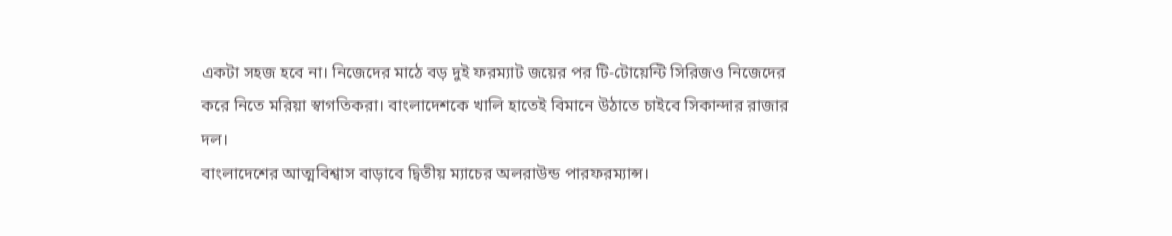একটা সহজ হবে না। নিজেদের মাঠে বড় দুই ফরম্যাট জয়ের পর টি-টোয়েন্টি সিরিজও নিজেদের করে নিতে মরিয়া স্বাগতিকরা। বাংলাদেশকে খালি হাতেই বিমানে উঠাতে চাইবে সিকান্দার রাজার দল।
বাংলাদেশের আত্মবিশ্বাস বাড়াবে দ্বিতীয় ম্যাচের অলরাউন্ড পারফরম্যান্স।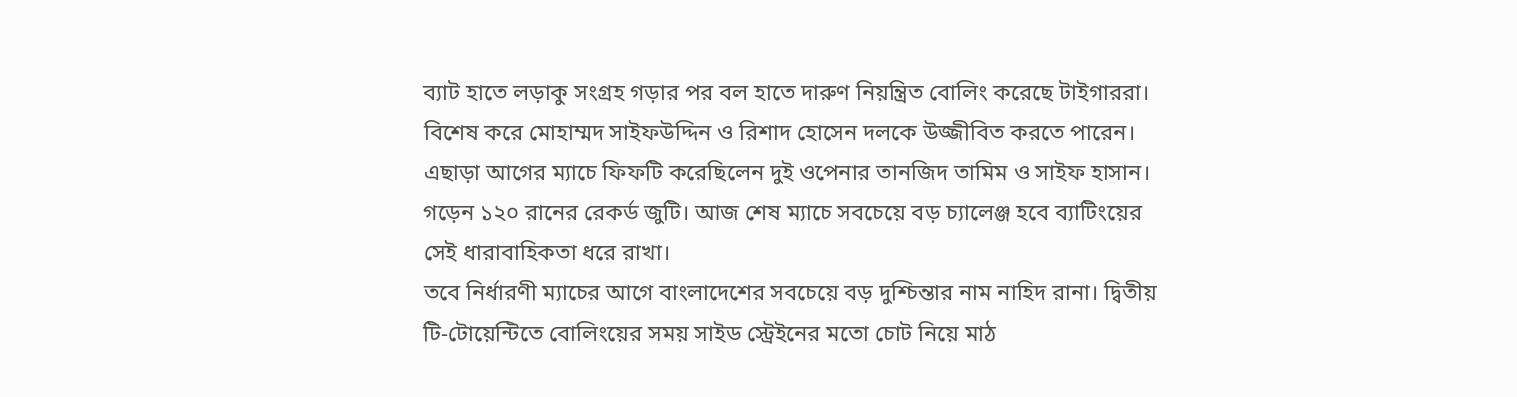ব্যাট হাতে লড়াকু সংগ্রহ গড়ার পর বল হাতে দারুণ নিয়ন্ত্রিত বোলিং করেছে টাইগাররা। বিশেষ করে মোহাম্মদ সাইফউদ্দিন ও রিশাদ হোসেন দলকে উজ্জীবিত করতে পারেন।
এছাড়া আগের ম্যাচে ফিফটি করেছিলেন দুই ওপেনার তানজিদ তামিম ও সাইফ হাসান। গড়েন ১২০ রানের রেকর্ড জুটি। আজ শেষ ম্যাচে সবচেয়ে বড় চ্যালেঞ্জ হবে ব্যাটিংয়ের সেই ধারাবাহিকতা ধরে রাখা।
তবে নির্ধারণী ম্যাচের আগে বাংলাদেশের সবচেয়ে বড় দুশ্চিন্তার নাম নাহিদ রানা। দ্বিতীয় টি-টোয়েন্টিতে বোলিংয়ের সময় সাইড স্ট্রেইনের মতো চোট নিয়ে মাঠ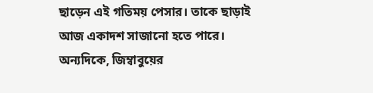ছাড়েন এই গতিময় পেসার। তাকে ছাড়াই আজ একাদশ সাজানো হতে পারে।
অন্যদিকে, জিম্বাবুয়ের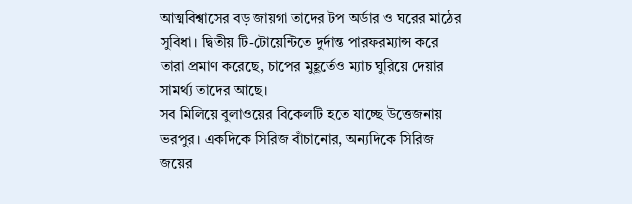আত্মবিশ্বাসের বড় জায়গা তাদের টপ অর্ডার ও ঘরের মাঠের সুবিধা। দ্বিতীয় টি-টোয়েন্টিতে দুর্দান্ত পারফরম্যান্স করে তারা প্রমাণ করেছে, চাপের মুহূর্তেও ম্যাচ ঘুরিয়ে দেয়ার সামর্থ্য তাদের আছে।
সব মিলিয়ে বুলাওয়ের বিকেলটি হতে যাচ্ছে উত্তেজনায় ভরপুর। একদিকে সিরিজ বাঁচানোর, অন্যদিকে সিরিজ জয়ের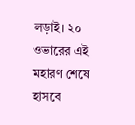লড়াই। ২০ ওভারের এই মহারণ শেষে হাসবে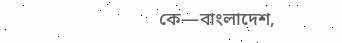কে—বাংলাদেশ,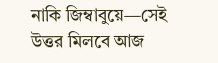নাকি জিম্বাবুয়ে—সেই উত্তর মিলবে আজ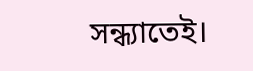সন্ধ্যাতেই।